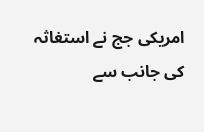امریکی جج نے استغاثہ کی جانب سے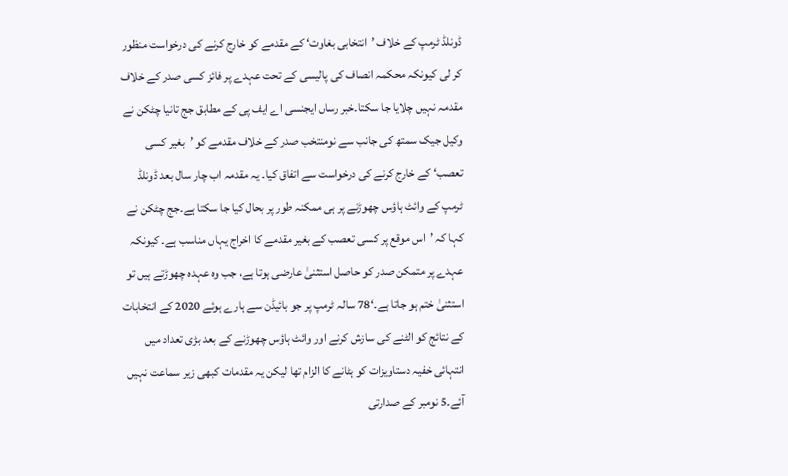ڈونلڈ ٹرمپ کے خلاف ’انتخابی بغاوت‘ کے مقدمے کو خارج کرنے کی درخواست منظور کر لی کیونکہ محکمہ انصاف کی پالیسی کے تحت عہدے پر فائز کسی صدر کے خلاف مقدمہ نہیں چلایا جا سکتا۔خبر رساں ایجنسی اے ایف پی کے مطابق جج تانیا چٹکن نے وکیل جیک سمتھ کی جانب سے نومنتخب صدر کے خلاف مقدمے کو ’بغیر کسی تعصب‘ کے خارج کرنے کی درخواست سے اتفاق کیا۔ یہ مقدمہ اب چار سال بعد ڈونلڈ ٹرمپ کے وائٹ ہاؤس چھوڑنے پر ہی ممکنہ طور پر بحال کیا جا سکتا ہے۔جج چٹکن نے کہا کہ ’اس موقع پر کسی تعصب کے بغیر مقدمے کا اخراج یہاں مناسب ہے۔ کیونکہ عہدے پر متمکن صدر کو حاصل استثنیٰ عارضی ہوتا ہے، جب وہ عہدہ چھوڑتے ہیں تو استثنیٰ ختم ہو جاتا ہے۔‘78 سالہ ٹرمپ پر جو بائیڈن سے ہارے ہوئے 2020 کے انتخابات کے نتائج کو الٹنے کی سازش کرنے اور وائٹ ہاؤس چھوڑنے کے بعد بڑی تعداد میں انتہائی خفیہ دستاویزات کو ہٹانے کا الزام تھا لیکن یہ مقدمات کبھی زیر سماعت نہیں آئے۔5 نومبر کے صدارتی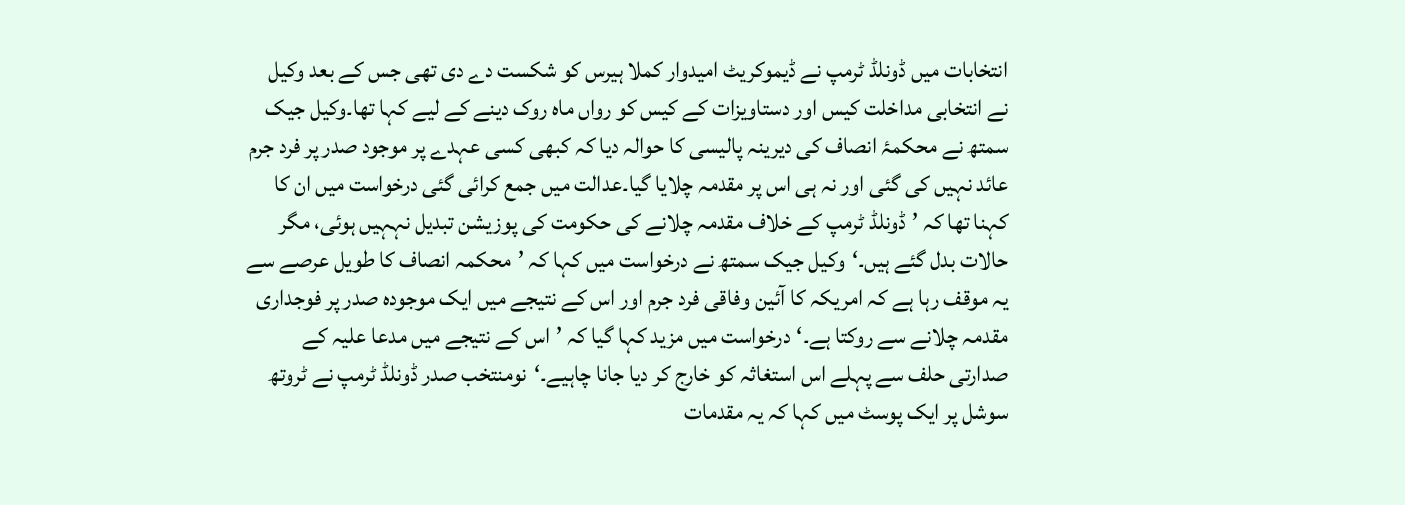انتخابات میں ڈونلڈ ٹرمپ نے ڈیموکریٹ امیدوار کملا ہیرس کو شکست دے دی تھی جس کے بعد وکیل نے انتخابی مداخلت کیس اور دستاویزات کے کیس کو رواں ماہ روک دینے کے لیے کہا تھا۔وکیل جیک سمتھ نے محکمۂ انصاف کی دیرینہ پالیسی کا حوالہ دیا کہ کبھی کسی عہدے پر موجود صدر پر فرد جرم عائد نہیں کی گئی اور نہ ہی اس پر مقدمہ چلایا گیا۔عدالت میں جمع کرائی گئی درخواست میں ان کا کہنا تھا کہ ’ڈونلڈ ٹرمپ کے خلاف مقدمہ چلانے کی حکومت کی پوزیشن تبدیل نہہیں ہوئی، مگر حالات بدل گئے ہیں۔‘وکیل جیک سمتھ نے درخواست میں کہا کہ ’محکمہ انصاف کا طویل عرصے سے یہ موقف رہا ہے کہ امریکہ کا آئین وفاقی فرد جرم اور اس کے نتیجے میں ایک موجودہ صدر پر فوجداری مقدمہ چلانے سے روکتا ہے۔‘درخواست میں مزید کہا گیا کہ ’اس کے نتیجے میں مدعا علیہ کے صدارتی حلف سے پہلے اس استغاثہ کو خارج کر دیا جانا چاہیے۔‘نومنتخب صدر ڈونلڈ ٹرمپ نے ٹروتھ سوشل پر ایک پوسٹ میں کہا کہ یہ مقدمات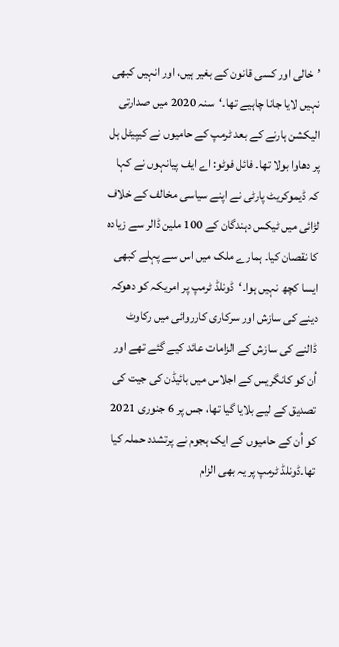’خالی اور کسی قانون کے بغیر ہیں، اور انہیں کبھی نہیں لایا جانا چاہیے تھا۔‘سنہ 2020 میں صدارتی الیکشن ہارنے کے بعد ٹرمپ کے حامیوں نے کیپیٹل ہل پر دھاوا بولا تھا۔ فائل فوٹو: اے ایف پیانہوں نے کہا کہ ڈیموکریٹ پارٹی نے اپنے سیاسی مخالف کے خلاف لڑائی میں ٹیکس دہندگان کے 100 ملین ڈالر سے زیادہ کا نقصان کیا۔ ہمارے ملک میں اس سے پہلے کبھی ایسا کچھ نہیں ہوا۔‘ڈونلڈ ٹرمپ پر امریکہ کو دھوکہ دینے کی سازش اور سرکاری کارروائی میں رکاوٹ ڈالنے کی سازش کے الزامات عائد کیے گئے تھے اور اُن کو کانگریس کے اجلاس میں بائیڈن کی جیت کی تصدیق کے لیے بلایا گیا تھا، جس پر 6 جنوری 2021 کو اُن کے حامیوں کے ایک ہجوم نے پرتشدد حملہ کیا تھا۔ڈونلڈ ٹرمپ پر یہ بھی الزام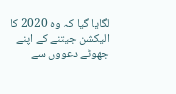لگایا گیا کہ وہ 2020 کا الیکشن جیتنے کے اپنے جھوٹے دعووں سے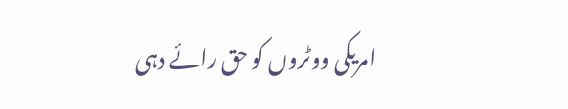امریکی ووٹروں کو حق رائے دہی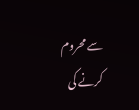سے محروم کرنے کی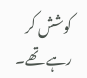کوشش کر رہے تھے۔